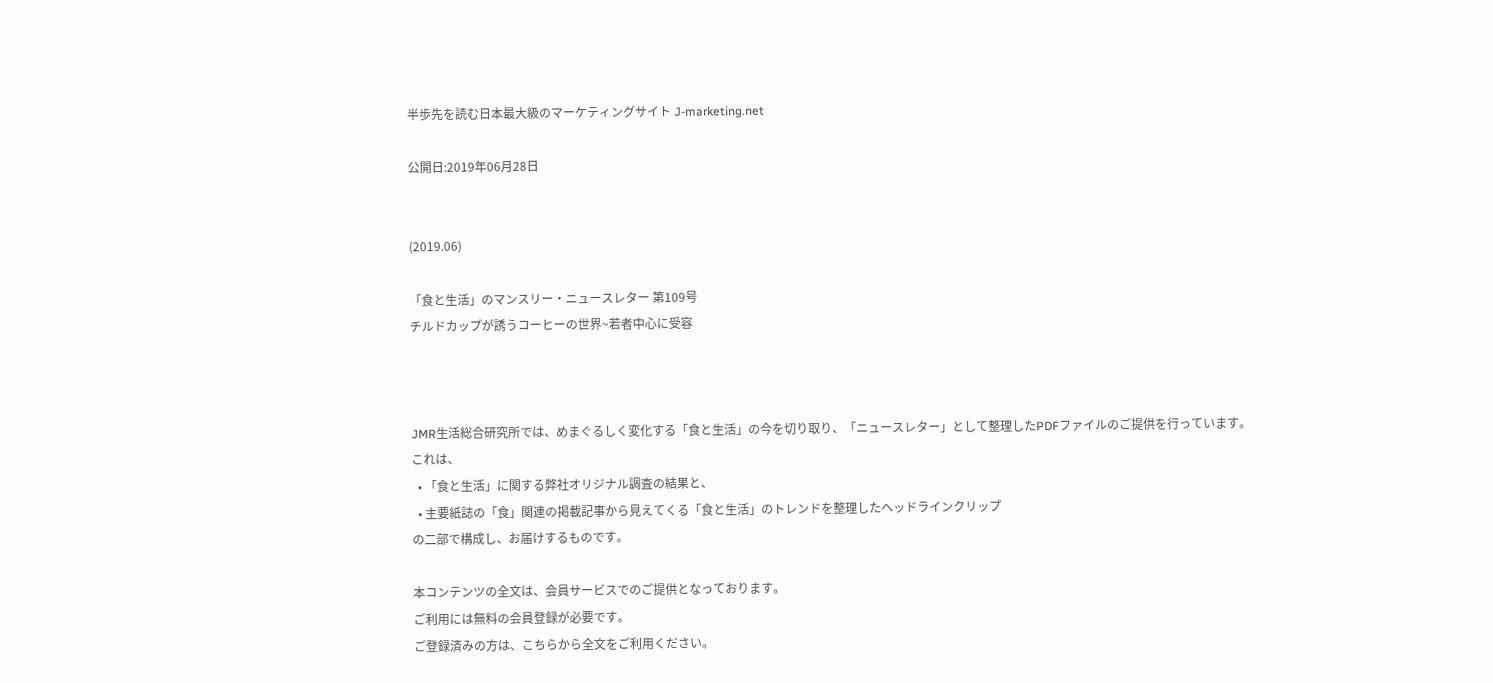半歩先を読む日本最大級のマーケティングサイト J-marketing.net

公開日:2019年06月28日


(2019.06)

「食と生活」のマンスリー・ニュースレター 第109号
チルドカップが誘うコーヒーの世界~若者中心に受容



JMR生活総合研究所では、めまぐるしく変化する「食と生活」の今を切り取り、「ニュースレター」として整理したPDFファイルのご提供を行っています。
これは、
  • 「食と生活」に関する弊社オリジナル調査の結果と、
  • 主要紙誌の「食」関連の掲載記事から見えてくる「食と生活」のトレンドを整理したヘッドラインクリップ
の二部で構成し、お届けするものです。

本コンテンツの全文は、会員サービスでのご提供となっております。
ご利用には無料の会員登録が必要です。
ご登録済みの方は、こちらから全文をご利用ください。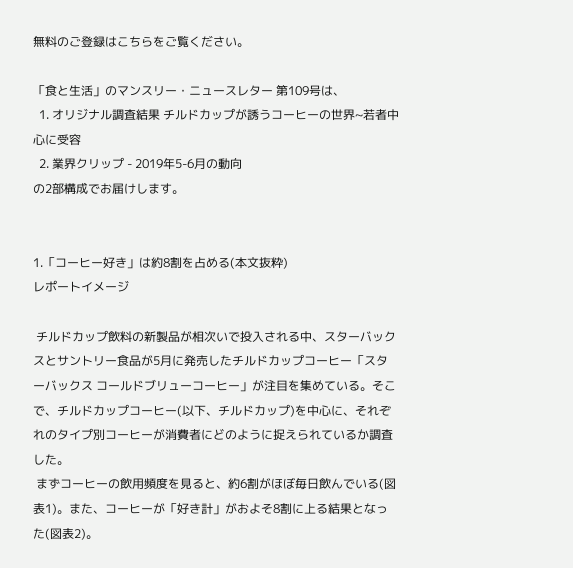無料のご登録はこちらをご覧ください。

「食と生活」のマンスリー・ニュースレター 第109号は、
  1. オリジナル調査結果 チルドカップが誘うコーヒーの世界~若者中心に受容
  2. 業界クリップ - 2019年5-6月の動向
の2部構成でお届けします。


1.「コーヒー好き」は約8割を占める(本文抜粋)
レポートイメージ

 チルドカップ飲料の新製品が相次いで投入される中、スターバックスとサントリー食品が5月に発売したチルドカップコーヒー「スターバックス コールドブリューコーヒー」が注目を集めている。そこで、チルドカップコーヒー(以下、チルドカップ)を中心に、それぞれのタイプ別コーヒーが消費者にどのように捉えられているか調査した。
 まずコーヒーの飲用頻度を見ると、約6割がほぼ毎日飲んでいる(図表1)。また、コーヒーが「好き計」がおよそ8割に上る結果となった(図表2)。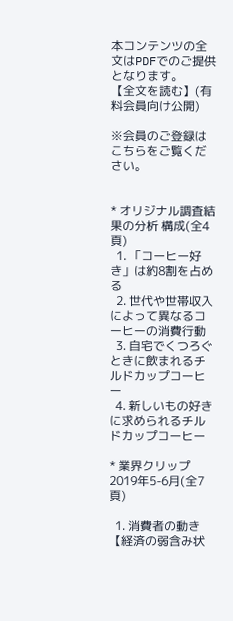本コンテンツの全文はPDFでのご提供となります。
【全文を読む】(有料会員向け公開)

※会員のご登録はこちらをご覧ください。


* オリジナル調査結果の分析 構成(全4頁)
  1. 「コーヒー好き」は約8割を占める
  2. 世代や世帯収入によって異なるコーヒーの消費行動
  3. 自宅でくつろぐときに飲まれるチルドカップコーヒー
  4. 新しいもの好きに求められるチルドカップコーヒー

* 業界クリップ 2019年5-6月(全7頁)

  1. 消費者の動き        【経済の弱含み状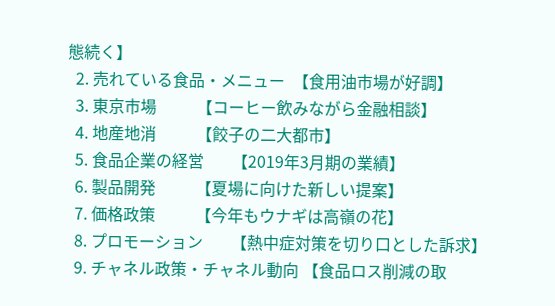態続く】
  2. 売れている食品・メニュー  【食用油市場が好調】
  3. 東京市場          【コーヒー飲みながら金融相談】
  4. 地産地消          【餃子の二大都市】
  5. 食品企業の経営       【2019年3月期の業績】
  6. 製品開発          【夏場に向けた新しい提案】
  7. 価格政策          【今年もウナギは高嶺の花】
  8. プロモーション       【熱中症対策を切り口とした訴求】
  9. チャネル政策・チャネル動向 【食品ロス削減の取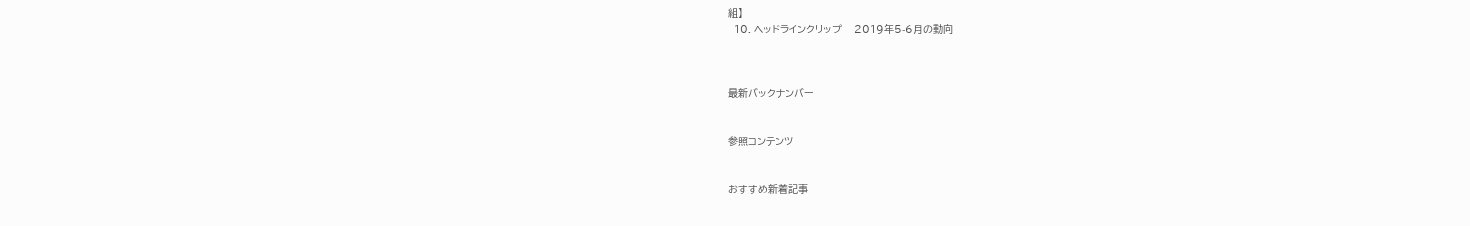組】
  10. ヘッドラインクリップ    2019年5-6月の動向



最新バックナンバー


参照コンテンツ


おすすめ新着記事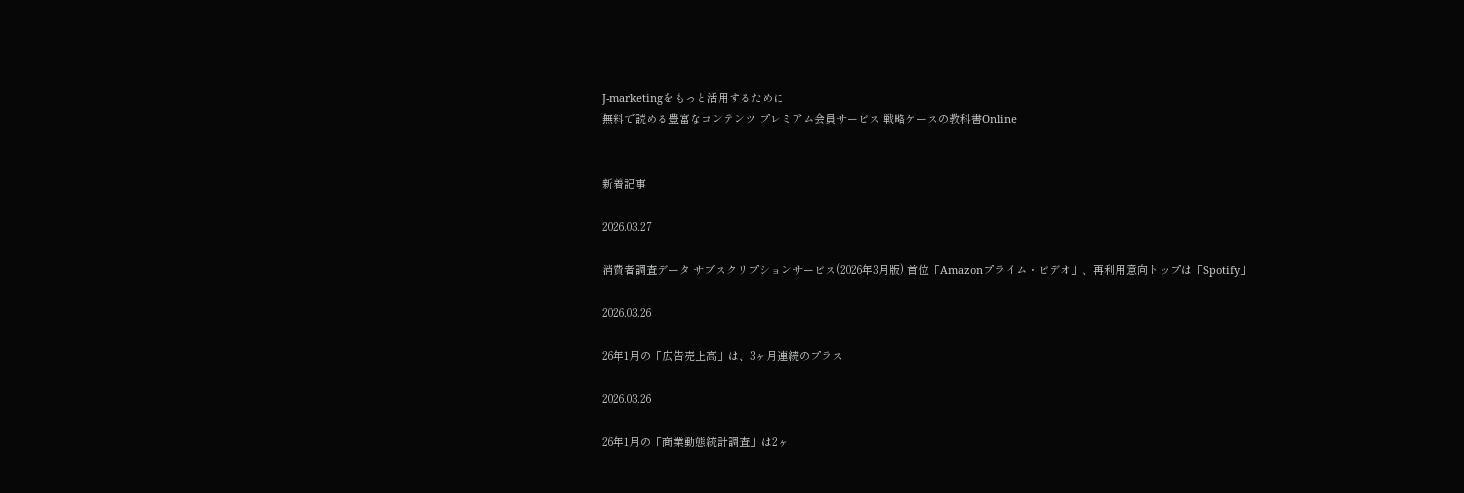J-marketingをもっと活用するために
無料で読める豊富なコンテンツ プレミアム会員サービス 戦略ケースの教科書Online


新着記事

2026.03.27

消費者調査データ サブスクリプションサービス(2026年3月版) 首位「Amazonプライム・ビデオ」、再利用意向トップは「Spotify」

2026.03.26

26年1月の「広告売上高」は、3ヶ月連続のプラス

2026.03.26

26年1月の「商業動態統計調査」は2ヶ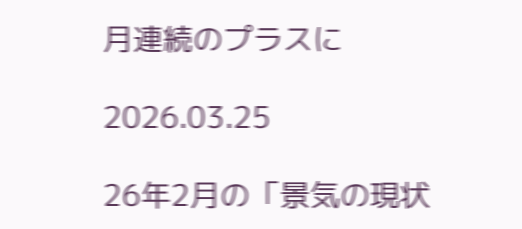月連続のプラスに

2026.03.25

26年2月の「景気の現状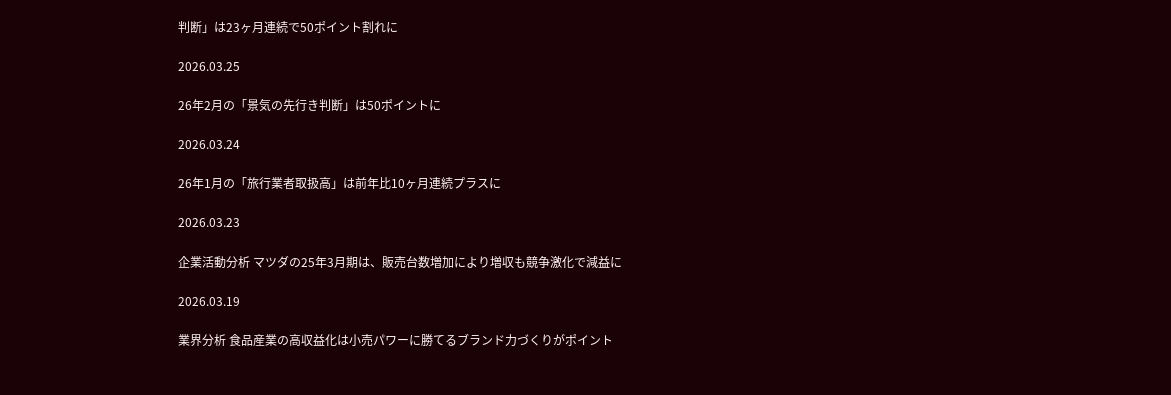判断」は23ヶ月連続で50ポイント割れに

2026.03.25

26年2月の「景気の先行き判断」は50ポイントに

2026.03.24

26年1月の「旅行業者取扱高」は前年比10ヶ月連続プラスに

2026.03.23

企業活動分析 マツダの25年3月期は、販売台数増加により増収も競争激化で減益に

2026.03.19

業界分析 食品産業の高収益化は小売パワーに勝てるブランド力づくりがポイント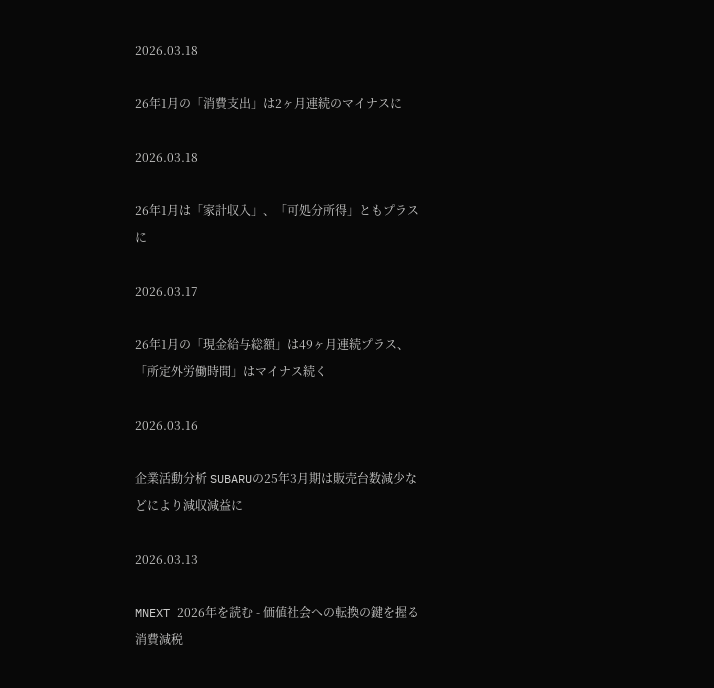2026.03.18

26年1月の「消費支出」は2ヶ月連続のマイナスに

2026.03.18

26年1月は「家計収入」、「可処分所得」ともプラスに

2026.03.17

26年1月の「現金給与総額」は49ヶ月連続プラス、「所定外労働時間」はマイナス続く

2026.03.16

企業活動分析 SUBARUの25年3月期は販売台数減少などにより減収減益に

2026.03.13

MNEXT 2026年を読む - 価値社会への転換の鍵を握る消費減税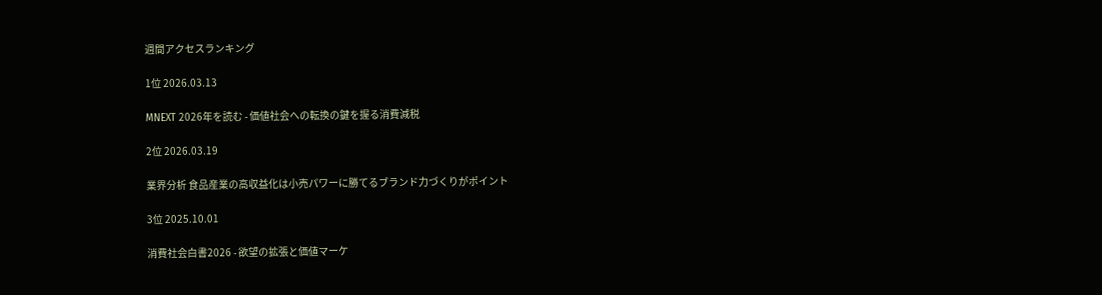週間アクセスランキング

1位 2026.03.13

MNEXT 2026年を読む - 価値社会への転換の鍵を握る消費減税

2位 2026.03.19

業界分析 食品産業の高収益化は小売パワーに勝てるブランド力づくりがポイント

3位 2025.10.01

消費社会白書2026 - 欲望の拡張と価値マーケ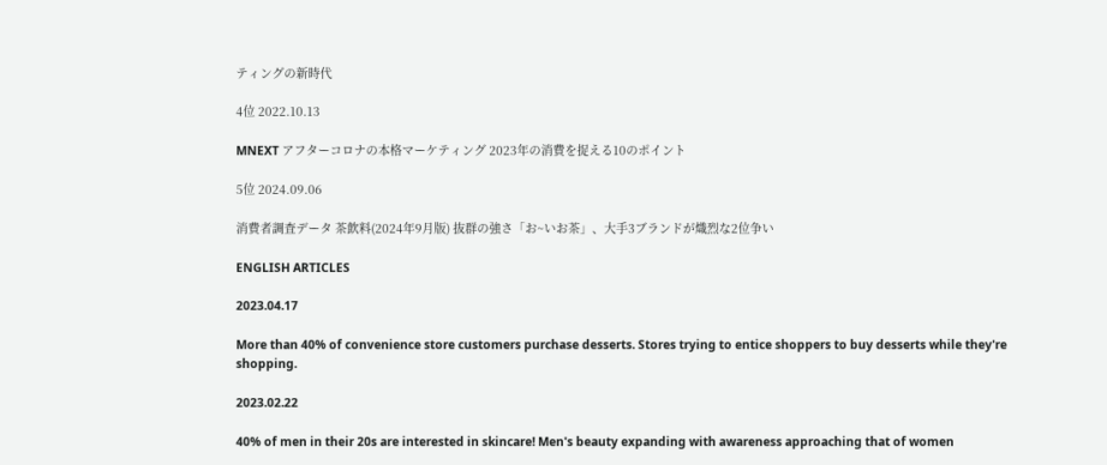ティングの新時代

4位 2022.10.13

MNEXT アフターコロナの本格マーケティング 2023年の消費を捉える10のポイント

5位 2024.09.06

消費者調査データ 茶飲料(2024年9月版) 抜群の強さ「お~いお茶」、大手3ブランドが熾烈な2位争い

ENGLISH ARTICLES

2023.04.17

More than 40% of convenience store customers purchase desserts. Stores trying to entice shoppers to buy desserts while they're shopping.

2023.02.22

40% of men in their 20s are interested in skincare! Men's beauty expanding with awareness approaching that of women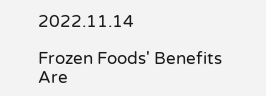2022.11.14

Frozen Foods' Benefits Are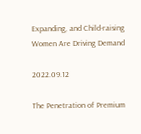Expanding, and Child-raising Women Are Driving Demand

2022.09.12

The Penetration of Premium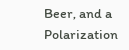Beer, and a Polarization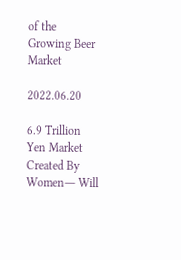of the Growing Beer Market

2022.06.20

6.9 Trillion Yen Market Created By Women― Will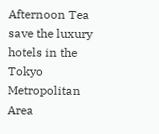Afternoon Tea save the luxury hotels in the Tokyo Metropolitan Area